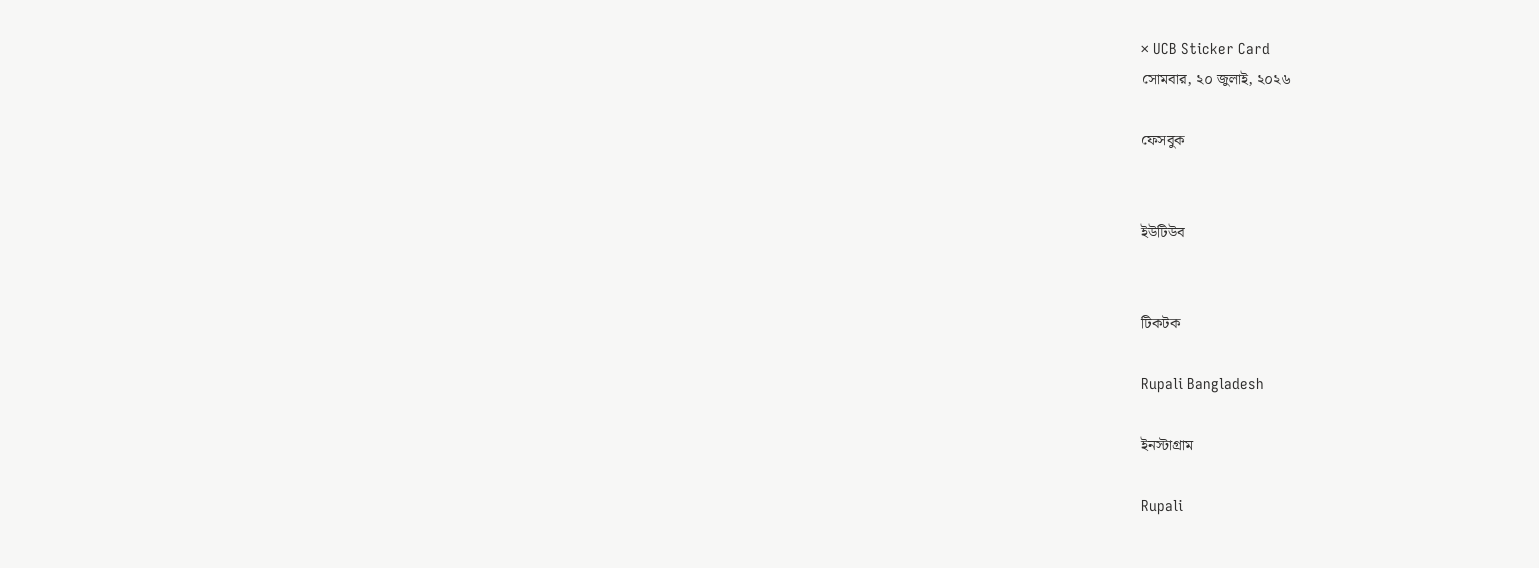× UCB Sticker Card
সোমবার, ২০ জুলাই, ২০২৬

ফেসবুক


ইউটিউব


টিকটক

Rupali Bangladesh

ইনস্টাগ্রাম

Rupali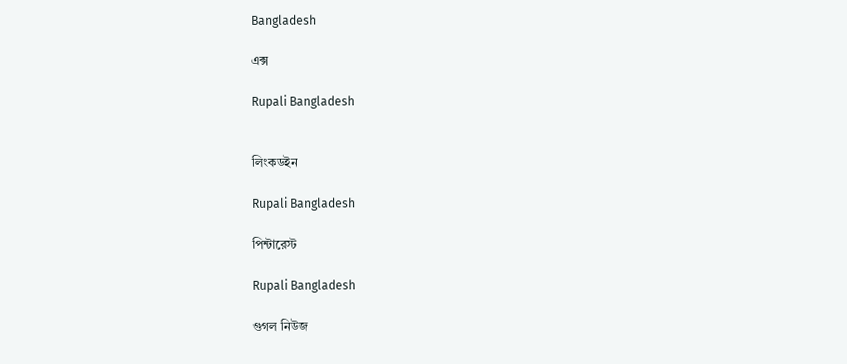Bangladesh

এক্স

Rupali Bangladesh


লিংকডইন

Rupali Bangladesh

পিন্টারেস্ট

Rupali Bangladesh

গুগল নিউজ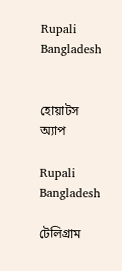Rupali Bangladesh


হোয়াটস অ্যাপ

Rupali Bangladesh

টেলিগ্রাম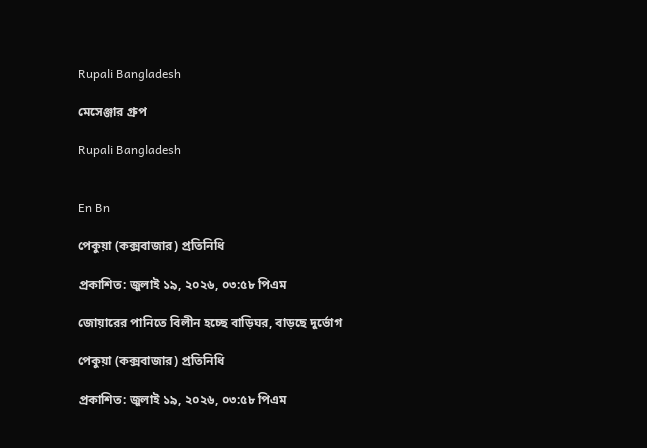Rupali Bangladesh

মেসেঞ্জার গ্রুপ

Rupali Bangladesh


En Bn

পেকুয়া (কক্সবাজার) প্রতিনিধি

প্রকাশিত: জুলাই ১৯, ২০২৬, ০৩:৫৮ পিএম

জোয়ারের পানিতে বিলীন হচ্ছে বাড়িঘর, বাড়ছে দুর্ভোগ

পেকুয়া (কক্সবাজার) প্রতিনিধি

প্রকাশিত: জুলাই ১৯, ২০২৬, ০৩:৫৮ পিএম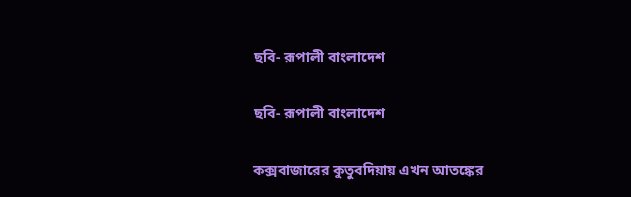ছবি- রূপালী বাংলাদেশ

ছবি- রূপালী বাংলাদেশ

কক্সবাজারের কুতুবদিয়ায় এখন আতঙ্কের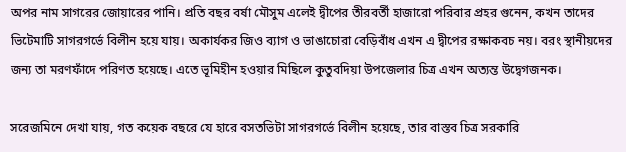অপর নাম সাগরের জোয়ারের পানি। প্রতি বছর বর্ষা মৌসুম এলেই দ্বীপের তীরবর্তী হাজারো পরিবার প্রহর গুনেন, কখন তাদের ভিটেমাটি সাগরগর্ভে বিলীন হয়ে যায়। অকার্যকর জিও ব্যাগ ও ভাঙাচোরা বেড়িবাঁধ এখন এ দ্বীপের রক্ষাকবচ নয়। বরং স্থানীয়দের জন্য তা মরণফাঁদে পরিণত হয়েছে। এতে ভূমিহীন হওয়ার মিছিলে কুতুবদিয়া উপজেলার চিত্র এখন অত্যন্ত উদ্বেগজনক।

সরেজমিনে দেখা যায়, গত কয়েক বছরে যে হারে বসতভিটা সাগরগর্ভে বিলীন হয়েছে, তার বাস্তব চিত্র সরকারি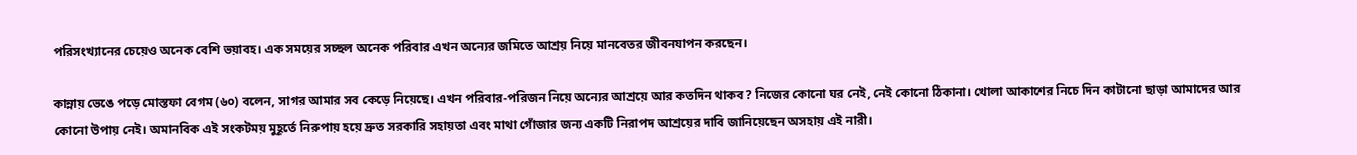পরিসংখ্যানের চেয়েও অনেক বেশি ভয়াবহ। এক সময়ের সচ্ছল অনেক পরিবার এখন অন্যের জমিতে আশ্রয় নিয়ে মানবেতর জীবনযাপন করছেন।

কান্নায় ভেঙে পড়ে মোস্তফা বেগম (৬০) বলেন, সাগর আমার সব কেড়ে নিয়েছে। এখন পরিবার-পরিজন নিয়ে অন্যের আশ্রয়ে আর কতদিন থাকব? নিজের কোনো ঘর নেই, নেই কোনো ঠিকানা। খোলা আকাশের নিচে দিন কাটানো ছাড়া আমাদের আর কোনো উপায় নেই। অমানবিক এই সংকটময় মুহূর্তে নিরুপায় হয়ে দ্রুত সরকারি সহায়তা এবং মাথা গোঁজার জন্য একটি নিরাপদ আশ্রয়ের দাবি জানিয়েছেন অসহায় এই নারী।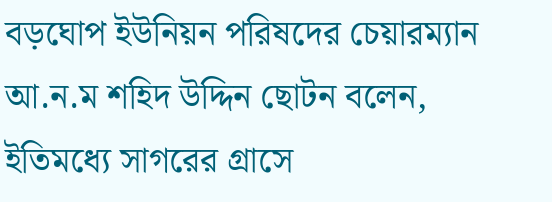বড়ঘোপ ইউনিয়ন পরিষদের চেয়ারম্যান আ.ন.ম শহিদ উদ্দিন ছোটন বলেন, ইতিমধ্যে সাগরের গ্রাসে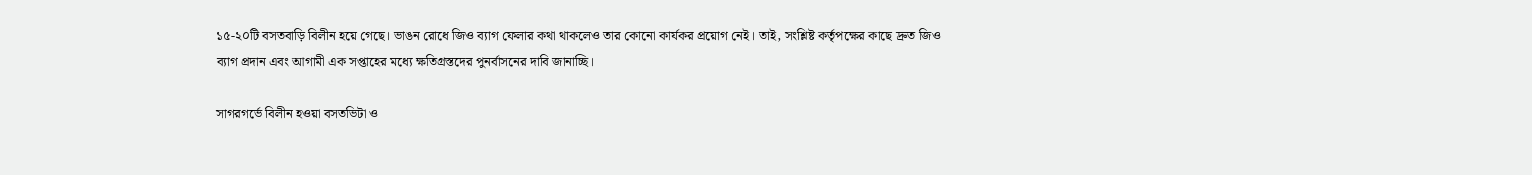১৫-২০টি বসতবাড়ি বিলীন হয়ে গেছে। ভাঙন রোধে জিও ব্যাগ ফেলার কথা থাকলেও তার কোনো কার্যকর প্রয়োগ নেই। তাই, সংশ্লিষ্ট কর্তৃপক্ষের কাছে দ্রুত জিও ব্যাগ প্রদান এবং আগামী এক সপ্তাহের মধ্যে ক্ষতিগ্রস্তদের পুনর্বাসনের দাবি জানাচ্ছি।

সাগরগর্ভে বিলীন হওয়া বসতভিটা ও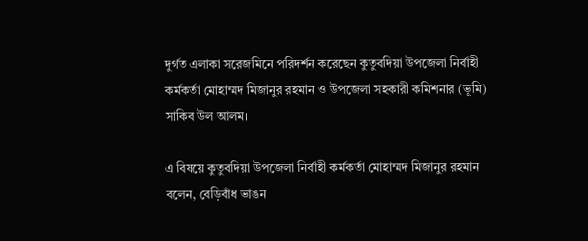দুর্গত এলাকা সরেজমিনে পরিদর্শন করেছেন কুতুবদিয়া উপজেলা নির্বাহী কর্মকর্তা মোহাম্মদ মিজানুর রহমান ও উপজেলা সহকারী কমিশনার (ভূমি) সাকিব উল আলম।

এ বিষয়ে কুতুবদিয়া উপজেলা নির্বাহী কর্মকর্তা মোহাম্মদ মিজানুর রহমান বলেন, বেড়িবাঁধ ভাঙন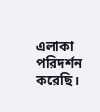এলাকা পরিদর্শন করেছি।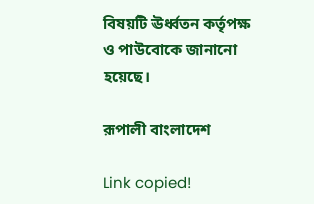বিষয়টি ঊর্ধ্বতন কর্তৃপক্ষ ও পাউবোকে জানানো হয়েছে।

রূপালী বাংলাদেশ

Link copied!